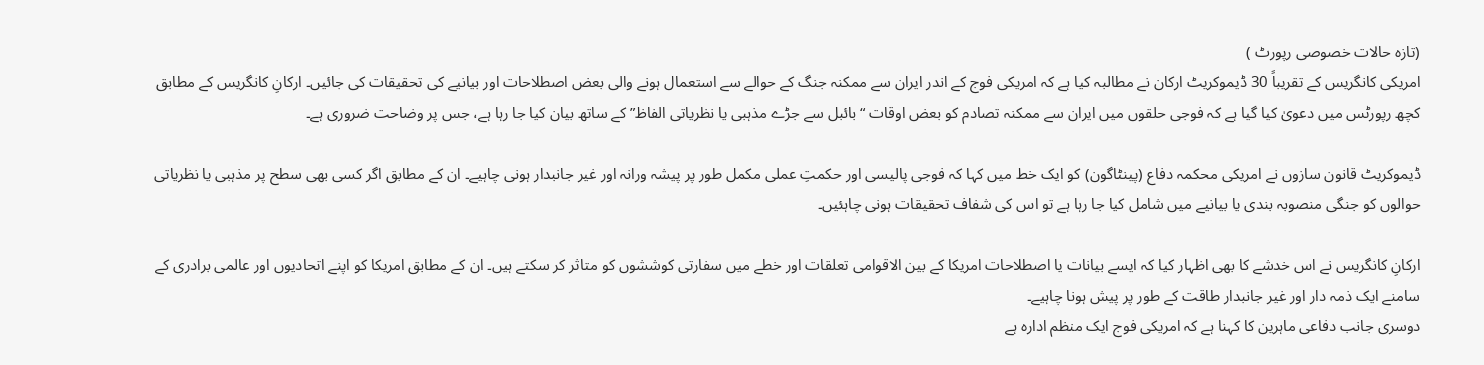(تازہ حالات خصوصی رپورٹ )
امریکی کانگریس کے تقریباً 30 ڈیموکریٹ ارکان نے مطالبہ کیا ہے کہ امریکی فوج کے اندر ایران سے ممکنہ جنگ کے حوالے سے استعمال ہونے والی بعض اصطلاحات اور بیانیے کی تحقیقات کی جائیں۔ ارکانِ کانگریس کے مطابق کچھ رپورٹس میں دعویٰ کیا گیا ہے کہ فوجی حلقوں میں ایران سے ممکنہ تصادم کو بعض اوقات “بائبل سے جڑے مذہبی یا نظریاتی الفاظ” کے ساتھ بیان کیا جا رہا ہے، جس پر وضاحت ضروری ہے۔

ڈیموکریٹ قانون سازوں نے امریکی محکمہ دفاع (پینٹاگون) کو ایک خط میں کہا کہ فوجی پالیسی اور حکمتِ عملی مکمل طور پر پیشہ ورانہ اور غیر جانبدار ہونی چاہیے۔ ان کے مطابق اگر کسی بھی سطح پر مذہبی یا نظریاتی حوالوں کو جنگی منصوبہ بندی یا بیانیے میں شامل کیا جا رہا ہے تو اس کی شفاف تحقیقات ہونی چاہئیں۔

ارکانِ کانگریس نے اس خدشے کا بھی اظہار کیا کہ ایسے بیانات یا اصطلاحات امریکا کے بین الاقوامی تعلقات اور خطے میں سفارتی کوششوں کو متاثر کر سکتے ہیں۔ ان کے مطابق امریکا کو اپنے اتحادیوں اور عالمی برادری کے سامنے ایک ذمہ دار اور غیر جانبدار طاقت کے طور پر پیش ہونا چاہیے۔
دوسری جانب دفاعی ماہرین کا کہنا ہے کہ امریکی فوج ایک منظم ادارہ ہے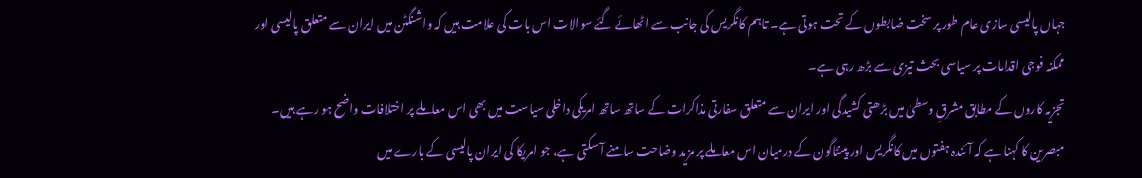جہاں پالیسی سازی عام طور پر سخت ضابطوں کے تحت ہوتی ہے۔ تاہم کانگریس کی جانب سے اٹھائے گئے سوالات اس بات کی علامت ہیں کہ واشنگٹن میں ایران سے متعلق پالیسی اور ممکنہ فوجی اقدامات پر سیاسی بحث تیزی سے بڑھ رہی ہے۔
تجزیہ کاروں کے مطابق مشرقِ وسطیٰ میں بڑھتی کشیدگی اور ایران سے متعلق سفارتی مذاکرات کے ساتھ ساتھ امریکی داخلی سیاست میں بھی اس معاملے پر اختلافات واضح ہو رہے ہیں۔ مبصرین کا کہنا ہے کہ آئندہ ہفتوں میں کانگریس اور پینٹاگون کے درمیان اس معاملے پر مزید وضاحت سامنے آ سکتی ہے، جو امریکا کی ایران پالیسی کے بارے میں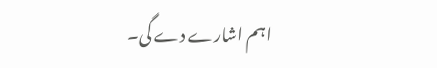اہم اشارے دے گی۔